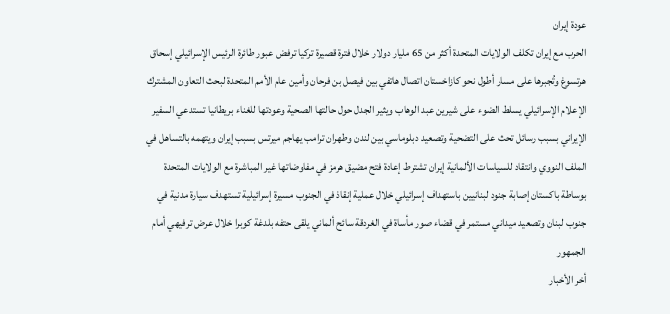عودة إيران
الحرب مع إيران تكلف الولايات المتحدة أكثر من 65 مليار دولار خلال فترة قصيرة تركيا ترفض عبور طائرة الرئيس الإسرائيلي إسحاق هرتسوغ وتُجبرها على مسار أطول نحو كازاخستان اتصال هاتفي بين فيصل بن فرحان وأمين عام الأمم المتحدة لبحث التعاون المشترك الإعلام الإسرائيلي يسلط الضوء على شيرين عبد الوهاب ويثير الجدل حول حالتها الصحية وعودتها للغناء بريطانيا تستدعي السفير الإيراني بسبب رسائل تحث على التضحية وتصعيد دبلوماسي بين لندن وطهران ترامب يهاجم ميرتس بسبب إيران ويتهمه بالتساهل في الملف النووي وانتقاد للسياسات الألمانية إيران تشترط إعادة فتح مضيق هرمز في مفاوضاتها غير المباشرة مع الولايات المتحدة بوساطة باكستان إصابة جنود لبنانيين باستهداف إسرائيلي خلال عملية إنقاذ في الجنوب مسيرة إسرائيلية تستهدف سيارة مدنية في جنوب لبنان وتصعيد ميداني مستمر في قضاء صور مأساة في الغردقة سائح ألماني يلقى حتفه بلدغة كوبرا خلال عرض ترفيهي أمام الجمهور
أخر الأخبار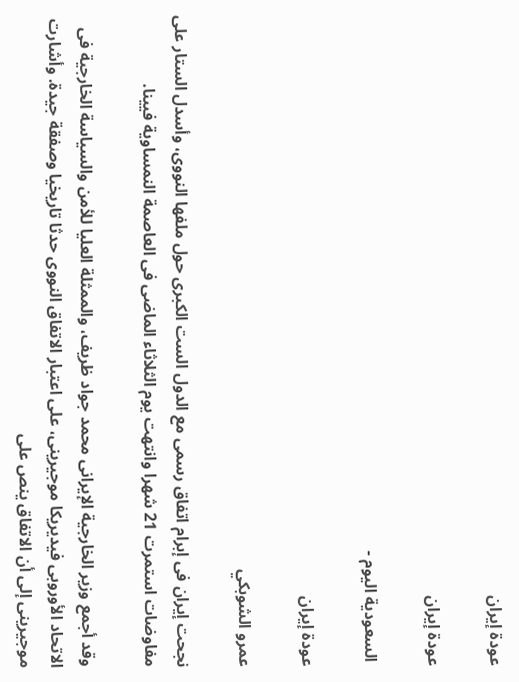عودة إيران

عودة إيران

 السعودية اليوم -

عودة إيران

عمرو الشوبكي

نجحت إيران فى إبرام اتفاق رسمى مع الدول الست الكبرى حول ملفها النووى، وأسدل الستار على مفاوضات استمرت 21 شهرا وانتهت يوم الثلاثاء الماضى فى العاصمة النمساوية فيينا.

وقد أجمع وزير الخارجية الإيرانى محمد جواد ظريف، والممثلة العليا للأمن والسياسة الخارجية فى الاتحاد الأوروبى فيديريكا موجيرينى، على اعتبار الاتفاق النووى حدثا تاريخيا وصفقة جيدة. وأشارت موجيرينى إلى أن الاتفاق ينص على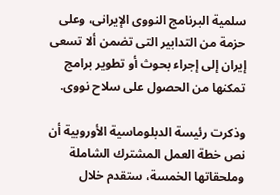سلمية البرنامج النووى الإيرانى، وعلى حزمة من التدابير التى تضمن ألا تسعى إيران إلى إجراء بحوث أو تطوير برامج تمكنها من الحصول على سلاح نووى.

وذكرت رئيسة الدبلوماسية الأوروبية أن نص خطة العمل المشترك الشاملة وملحقاتها الخمسة، ستقدم خلال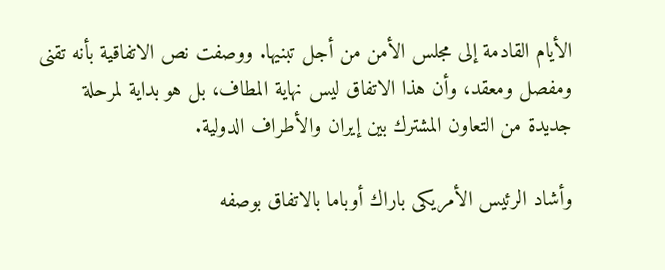الأيام القادمة إلى مجلس الأمن من أجل تبنيها. ووصفت نص الاتفاقية بأنه تقنى ومفصل ومعقد، وأن هذا الاتفاق ليس نهاية المطاف، بل هو بداية لمرحلة جديدة من التعاون المشترك بين إيران والأطراف الدولية.

وأشاد الرئيس الأمريكى باراك أوباما بالاتفاق بوصفه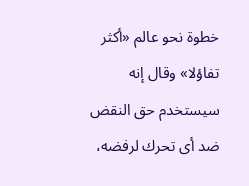خطوة نحو عالم «أكثر تفاؤلا» وقال إنه سيستخدم حق النقض ضد أى تحرك لرفضه،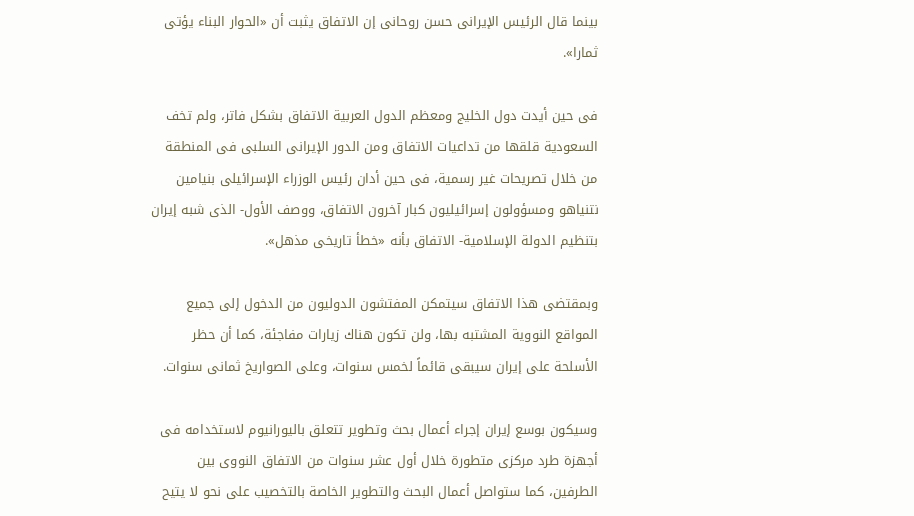بينما قال الرئيس الإيرانى حسن روحانى إن الاتفاق يثبت أن «الحوار البناء يؤتى ثمارا».

فى حين أيدت دول الخليج ومعظم الدول العربية الاتفاق بشكل فاتر، ولم تخف السعودية قلقها من تداعيات الاتفاق ومن الدور الإيرانى السلبى فى المنطقة من خلال تصريحات غير رسمية، فى حين أدان رئيس الوزراء الإسرائيلى بنيامين نتنياهو ومسؤولون إسرائيليون كبار آخرون الاتفاق، ووصف الأول- الذى شبه إيران بتنظيم الدولة الإسلامية- الاتفاق بأنه «خطأ تاريخى مذهل».

وبمقتضى هذا الاتفاق سيتمكن المفتشون الدوليون من الدخول إلى جميع المواقع النووية المشتبه بها، ولن تكون هناك زيارات مفاجئة، كما أن حظر الأسلحة على إيران سيبقى قائماً لخمس سنوات، وعلى الصواريخ ثمانى سنوات.

وسيكون بوسع إيران إجراء أعمال بحث وتطوير تتعلق باليورانيوم لاستخدامه فى أجهزة طرد مركزى متطورة خلال أول عشر سنوات من الاتفاق النووى بين الطرفين، كما ستواصل أعمال البحث والتطوير الخاصة بالتخصيب على نحو لا يتيح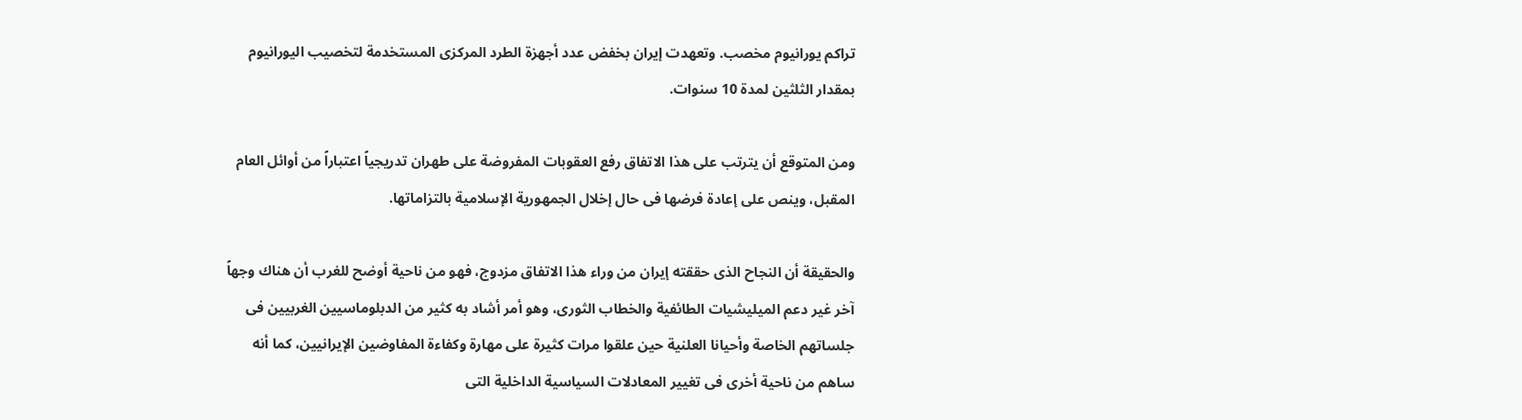تراكم يورانيوم مخصب. وتعهدت إيران بخفض عدد أجهزة الطرد المركزى المستخدمة لتخصيب اليورانيوم بمقدار الثلثين لمدة 10 سنوات.

ومن المتوقع أن يترتب على هذا الاتفاق رفع العقوبات المفروضة على طهران تدريجياً اعتباراً من أوائل العام المقبل، وينص على إعادة فرضها فى حال إخلال الجمهورية الإسلامية بالتزاماتها.

والحقيقة أن النجاح الذى حققته إيران من وراء هذا الاتفاق مزدوج، فهو من ناحية أوضح للغرب أن هناك وجهاً آخر غير دعم الميليشيات الطائفية والخطاب الثورى، وهو أمر أشاد به كثير من الدبلوماسيين الغربيين فى جلساتهم الخاصة وأحيانا العلنية حين علقوا مرات كثيرة على مهارة وكفاءة المفاوضين الإيرانيين، كما أنه ساهم من ناحية أخرى فى تغيير المعادلات السياسية الداخلية التى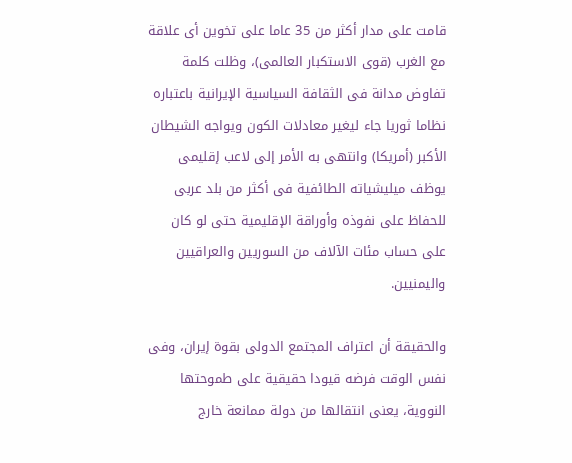قامت على مدار أكثر من 35 عاما على تخوين أى علاقة مع الغرب (قوى الاستكبار العالمى)، وظلت كلمة تفاوض مدانة فى الثقافة السياسية الإيرانية باعتباره نظاما ثوريا جاء ليغير معادلات الكون ويواجه الشيطان الأكبر (أمريكا) وانتهى به الأمر إلى لاعب إقليمى يوظف ميليشياته الطائفية فى أكثر من بلد عربى للحفاظ على نفوذه وأوراقة الإقليمية حتى لو كان على حساب مئات الآلاف من السوريين والعراقيين واليمنيين.

والحقيقة أن اعتراف المجتمع الدولى بقوة إيران، وفى نفس الوقت فرضه قيودا حقيقية على طموحتها النووية، يعنى انتقالها من دولة ممانعة خارج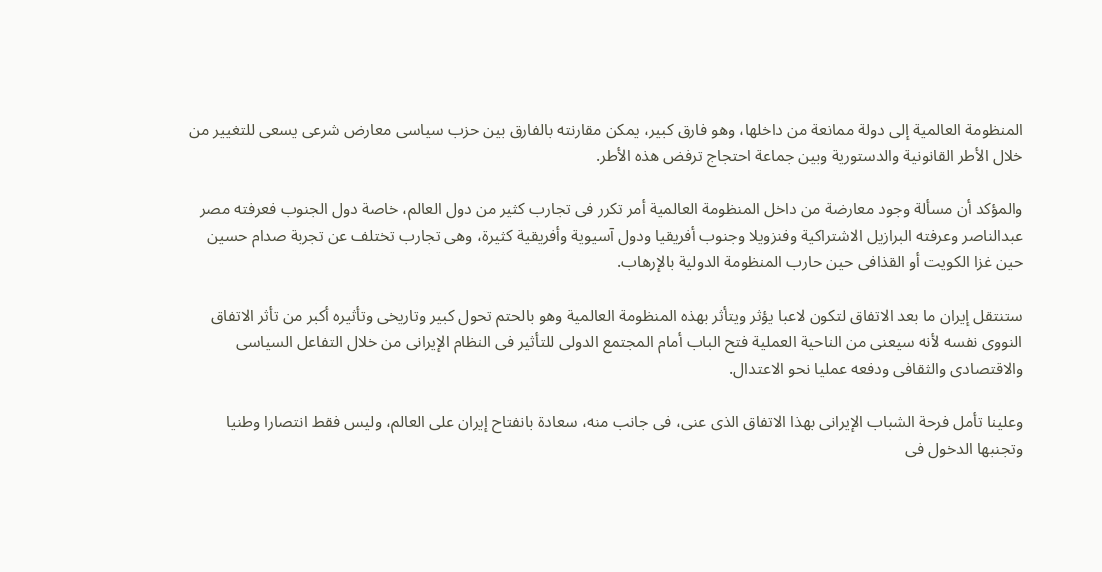المنظومة العالمية إلى دولة ممانعة من داخلها، وهو فارق كبير، يمكن مقارنته بالفارق بين حزب سياسى معارض شرعى يسعى للتغيير من خلال الأطر القانونية والدستورية وبين جماعة احتجاج ترفض هذه الأطر.

والمؤكد أن مسألة وجود معارضة من داخل المنظومة العالمية أمر تكرر فى تجارب كثير من دول العالم، خاصة دول الجنوب فعرفته مصر عبدالناصر وعرفته البرازيل الاشتراكية وفنزويلا وجنوب أفريقيا ودول آسيوية وأفريقية كثيرة، وهى تجارب تختلف عن تجربة صدام حسين حين غزا الكويت أو القذافى حين حارب المنظومة الدولية بالإرهاب.

ستنتقل إيران ما بعد الاتفاق لتكون لاعبا يؤثر ويتأثر بهذه المنظومة العالمية وهو بالحتم تحول كبير وتاريخى وتأثيره أكبر من تأثر الاتفاق النووى نفسه لأنه سيعنى من الناحية العملية فتح الباب أمام المجتمع الدولى للتأثير فى النظام الإيرانى من خلال التفاعل السياسى والاقتصادى والثقافى ودفعه عمليا نحو الاعتدال.

وعلينا تأمل فرحة الشباب الإيرانى بهذا الاتفاق الذى عنى، فى جانب منه، سعادة بانفتاح إيران على العالم، وليس فقط انتصارا وطنيا وتجنبها الدخول فى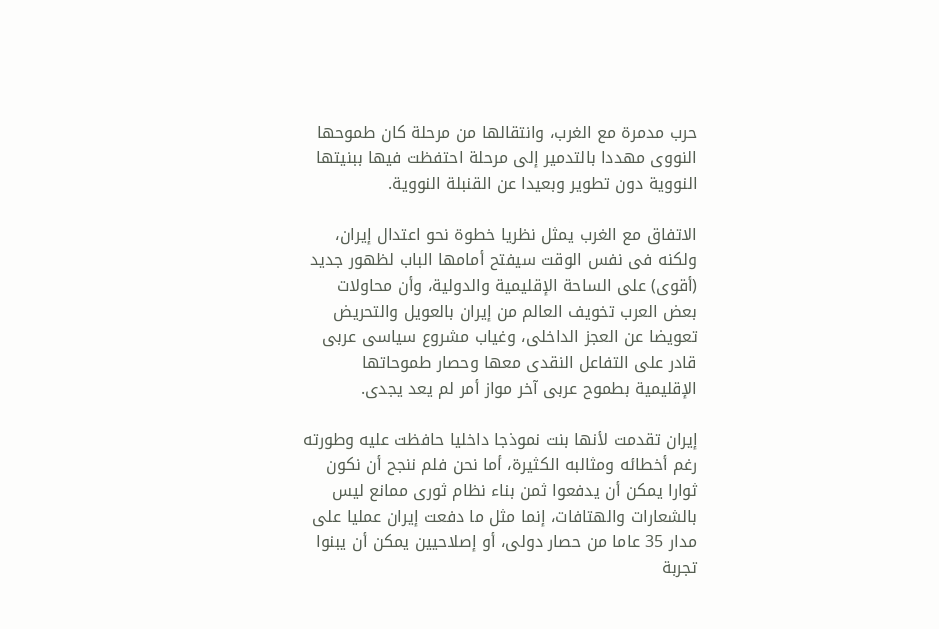حرب مدمرة مع الغرب، وانتقالها من مرحلة كان طموحها النووى مهددا بالتدمير إلى مرحلة احتفظت فيها ببنيتها النووية دون تطوير وبعيدا عن القنبلة النووية.

الاتفاق مع الغرب يمثل نظريا خطوة نحو اعتدال إيران، ولكنه فى نفس الوقت سيفتح أمامها الباب لظهور جديد (أقوى) على الساحة الإقليمية والدولية، وأن محاولات بعض العرب تخويف العالم من إيران بالعويل والتحريض تعويضا عن العجز الداخلى، وغياب مشروع سياسى عربى قادر على التفاعل النقدى معها وحصار طموحاتها الإقليمية بطموح عربى آخر مواز أمر لم يعد يجدى.

إيران تقدمت لأنها بنت نموذجا داخليا حافظت عليه وطورته رغم أخطائه ومثالبه الكثيرة، أما نحن فلم ننجح أن نكون ثوارا يمكن أن يدفعوا ثمن بناء نظام ثورى ممانع ليس بالشعارات والهتافات، إنما مثل ما دفعت إيران عمليا على مدار 35 عاما من حصار دولى، أو إصلاحيين يمكن أن يبنوا تجربة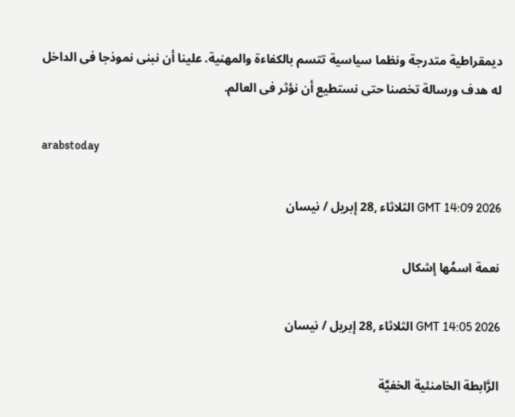ديمقراطية متدرجة ونظما سياسية تتسم بالكفاءة والمهنية. علينا أن نبنى نموذجا فى الداخل له هدف ورسالة تخصنا حتى نستطيع أن نؤثر فى العالم.

arabstoday

GMT 14:09 2026 الثلاثاء ,28 إبريل / نيسان

نعمة اسمُها إشكال

GMT 14:05 2026 الثلاثاء ,28 إبريل / نيسان

الرَّابطة الخامنئية الخفيَّة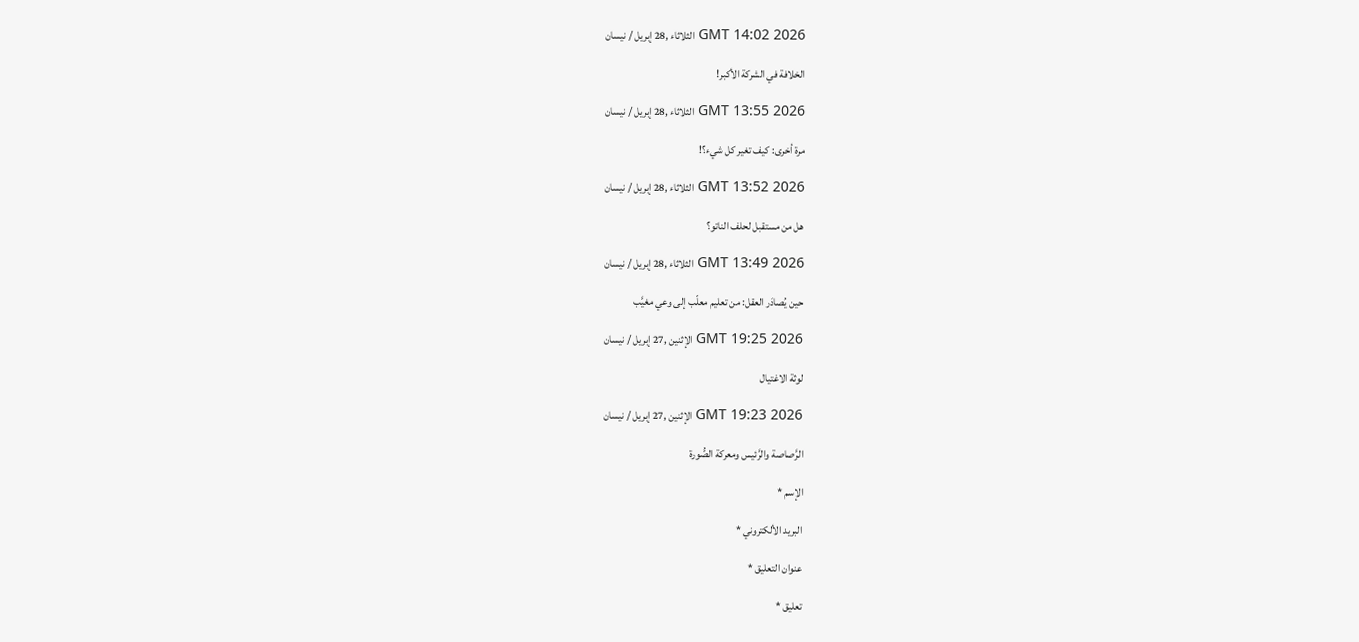GMT 14:02 2026 الثلاثاء ,28 إبريل / نيسان

الخلافة في الشركة الأكبر!

GMT 13:55 2026 الثلاثاء ,28 إبريل / نيسان

مرة أخرى: كيف تغير كل شيء؟!

GMT 13:52 2026 الثلاثاء ,28 إبريل / نيسان

هل من مستقبل لحلف الناتو؟

GMT 13:49 2026 الثلاثاء ,28 إبريل / نيسان

حين يُصادَر العقل: من تعليم معلّب إلى وعي مغيَّب

GMT 19:25 2026 الإثنين ,27 إبريل / نيسان

لوثة الاغتيال

GMT 19:23 2026 الإثنين ,27 إبريل / نيسان

الرَّصاصة والرَّئيس ومعركة الصُّورة

الإسم *

البريد الألكتروني *

عنوان التعليق *

تعليق *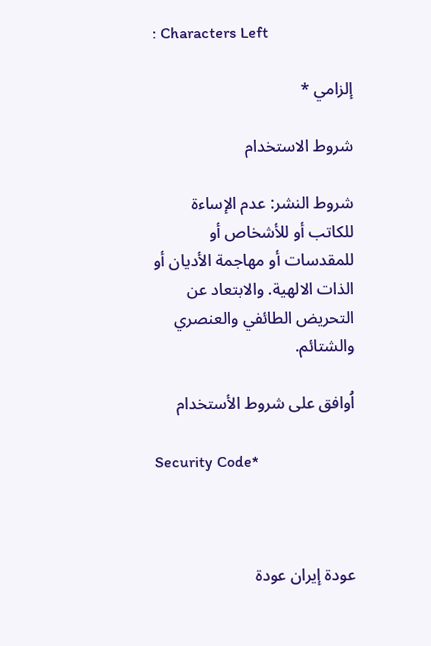: Characters Left

إلزامي *

شروط الاستخدام

شروط النشر: عدم الإساءة للكاتب أو للأشخاص أو للمقدسات أو مهاجمة الأديان أو الذات الالهية. والابتعاد عن التحريض الطائفي والعنصري والشتائم.

اُوافق على شروط الأستخدام

Security Code*



عودة إيران عودة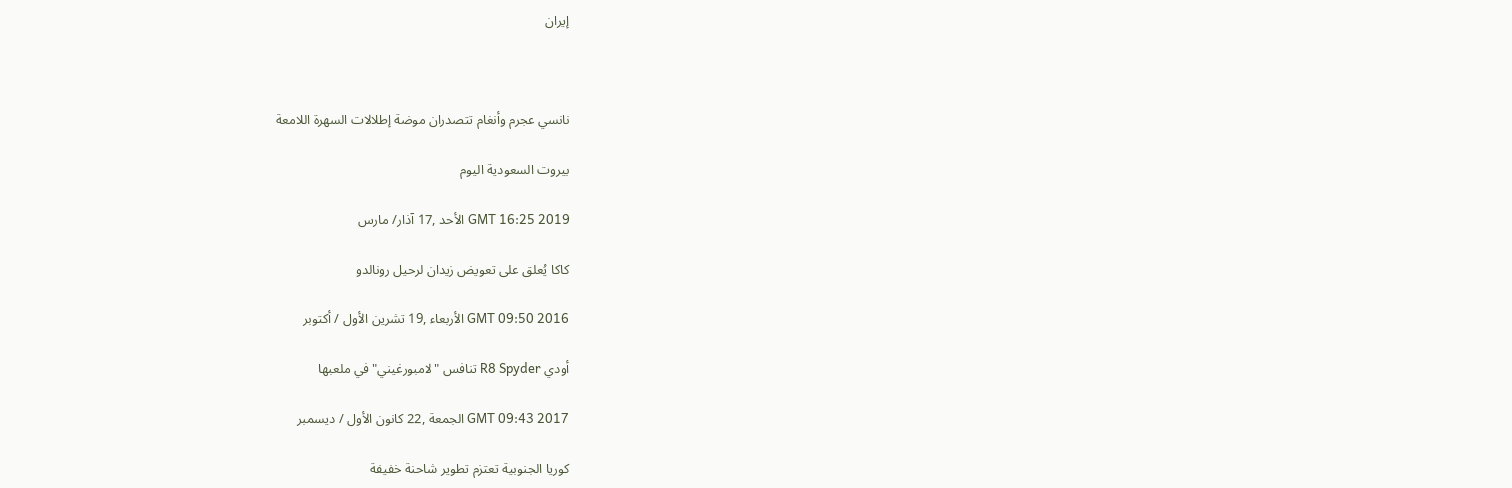إيران



نانسي عجرم وأنغام تتصدران موضة إطلالات السهرة اللامعة

بيروت السعودية اليوم

GMT 16:25 2019 الأحد ,17 آذار/ مارس

كاكا يُعلق على تعويض زيدان لرحيل رونالدو

GMT 09:50 2016 الأربعاء ,19 تشرين الأول / أكتوبر

أودي R8 Spyder تنافس "لامبورغيني" في ملعبها

GMT 09:43 2017 الجمعة ,22 كانون الأول / ديسمبر

كوريا الجنوبية تعتزم تطوير شاحنة خفيفة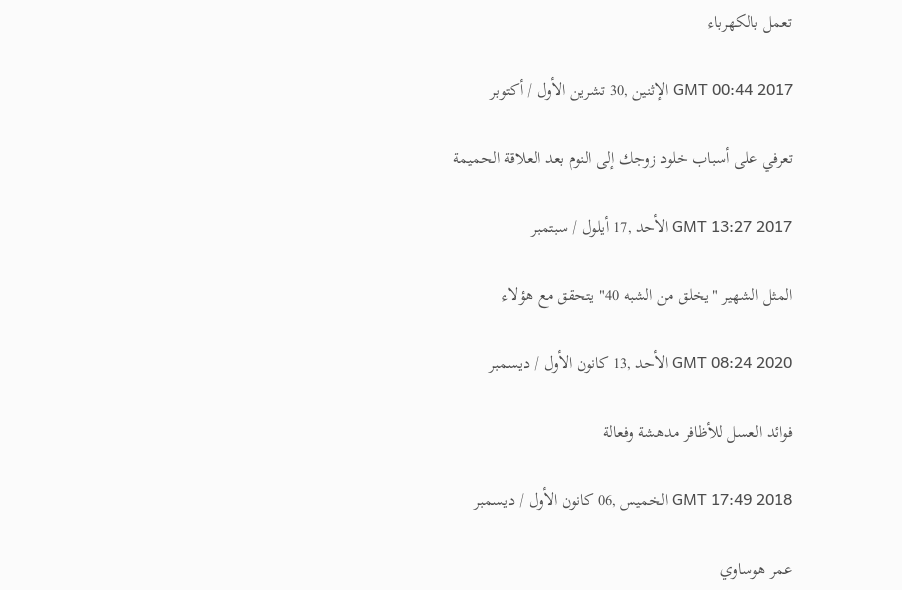تعمل بالكهرباء

GMT 00:44 2017 الإثنين ,30 تشرين الأول / أكتوبر

تعرفي على أسباب خلود زوجك إلى النوم بعد العلاقة الحميمة

GMT 13:27 2017 الأحد ,17 أيلول / سبتمبر

المثل الشهير "يخلق من الشبه 40" يتحقق مع هؤلاء

GMT 08:24 2020 الأحد ,13 كانون الأول / ديسمبر

فوائد العسل للأظافر مدهشة وفعالة

GMT 17:49 2018 الخميس ,06 كانون الأول / ديسمبر

عمر هوساوي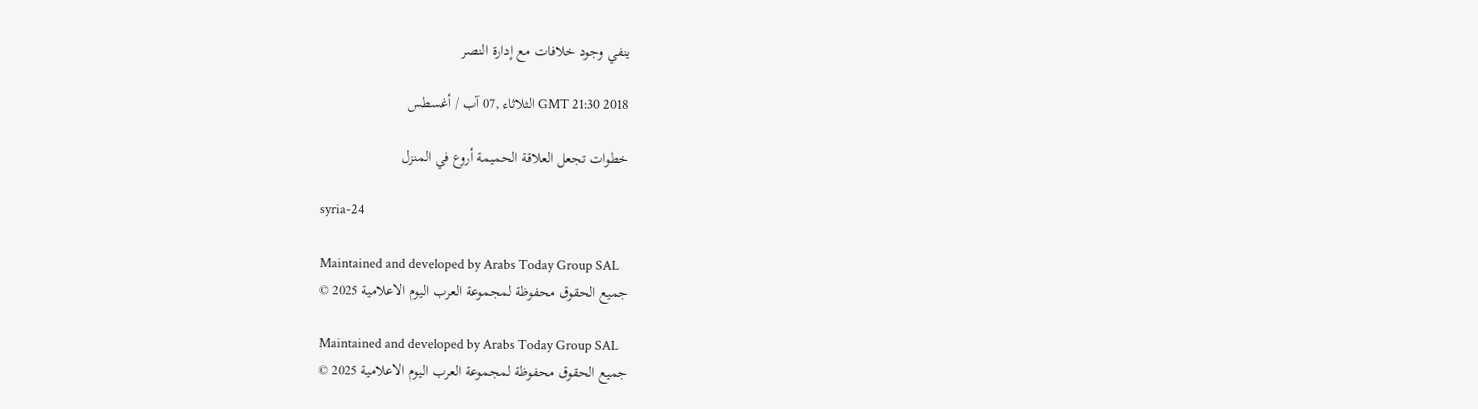ينفي وجود خلافات مع إدارة النصر

GMT 21:30 2018 الثلاثاء ,07 آب / أغسطس

خطوات تجعل العلاقة الحميمة أروع في المنزل

syria-24

Maintained and developed by Arabs Today Group SAL
جميع الحقوق محفوظة لمجموعة العرب اليوم الاعلامية 2025 ©

Maintained and developed by Arabs Today Group SAL
جميع الحقوق محفوظة لمجموعة العرب اليوم الاعلامية 2025 ©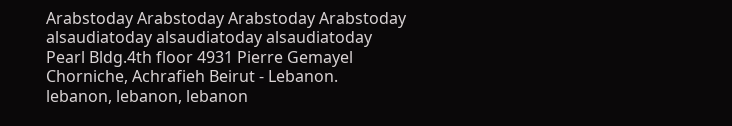Arabstoday Arabstoday Arabstoday Arabstoday
alsaudiatoday alsaudiatoday alsaudiatoday
Pearl Bldg.4th floor 4931 Pierre Gemayel Chorniche, Achrafieh Beirut - Lebanon.
lebanon, lebanon, lebanon